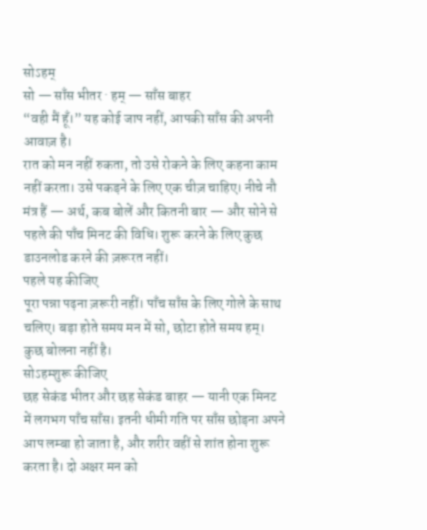सोऽहम्
सो — साँस भीतर · हम् — साँस बाहर
“वही मैं हूँ।” यह कोई जाप नहीं, आपकी साँस की अपनी आवाज़ है।
रात को मन नहीं रुकता, तो उसे रोकने के लिए कहना काम नहीं करता। उसे पकड़ने के लिए एक चीज़ चाहिए। नीचे नौ मंत्र हैं — अर्थ, कब बोलें और कितनी बार — और सोने से पहले की पाँच मिनट की विधि। शुरू करने के लिए कुछ डाउनलोड करने की ज़रूरत नहीं।
पहले यह कीजिए
पूरा पन्ना पढ़ना ज़रूरी नहीं। पाँच साँस के लिए गोले के साथ चलिए। बड़ा होते समय मन में सो, छोटा होते समय हम्। कुछ बोलना नहीं है।
सोऽहम्शुरू कीजिए
छह सेकंड भीतर और छह सेकंड बाहर — यानी एक मिनट में लगभग पाँच साँस। इतनी धीमी गति पर साँस छोड़ना अपने आप लम्बा हो जाता है, और शरीर वहीं से शांत होना शुरू करता है। दो अक्षर मन को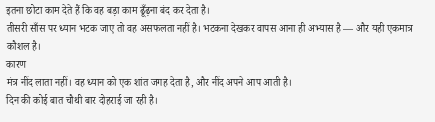इतना छोटा काम देते हैं कि वह बड़ा काम ढूँढ़ना बंद कर देता है।
तीसरी साँस पर ध्यान भटक जाए तो वह असफलता नहीं है। भटकना देखकर वापस आना ही अभ्यास है — और यही एकमात्र कौशल है।
कारण
मंत्र नींद लाता नहीं। वह ध्यान को एक शांत जगह देता है, और नींद अपने आप आती है।
दिन की कोई बात चौथी बार दोहराई जा रही है।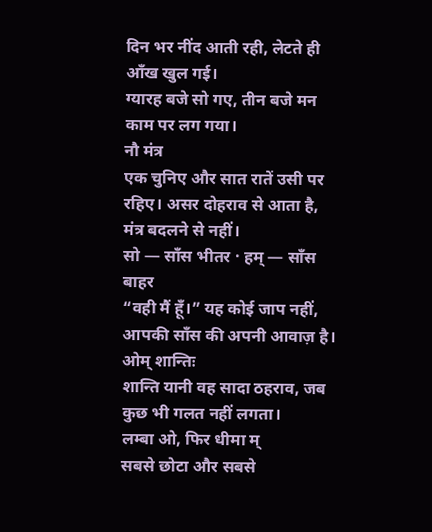दिन भर नींद आती रही, लेटते ही आँख खुल गई।
ग्यारह बजे सो गए, तीन बजे मन काम पर लग गया।
नौ मंत्र
एक चुनिए और सात रातें उसी पर रहिए। असर दोहराव से आता है, मंत्र बदलने से नहीं।
सो — साँस भीतर · हम् — साँस बाहर
“वही मैं हूँ।” यह कोई जाप नहीं, आपकी साँस की अपनी आवाज़ है।
ओम् शान्तिः
शान्ति यानी वह सादा ठहराव, जब कुछ भी गलत नहीं लगता।
लम्बा ओ, फिर धीमा म्
सबसे छोटा और सबसे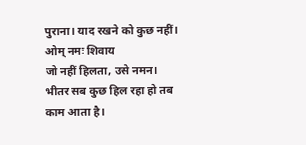पुराना। याद रखने को कुछ नहीं।
ओम् नमः शिवाय
जो नहीं हिलता, उसे नमन। भीतर सब कुछ हिल रहा हो तब काम आता है।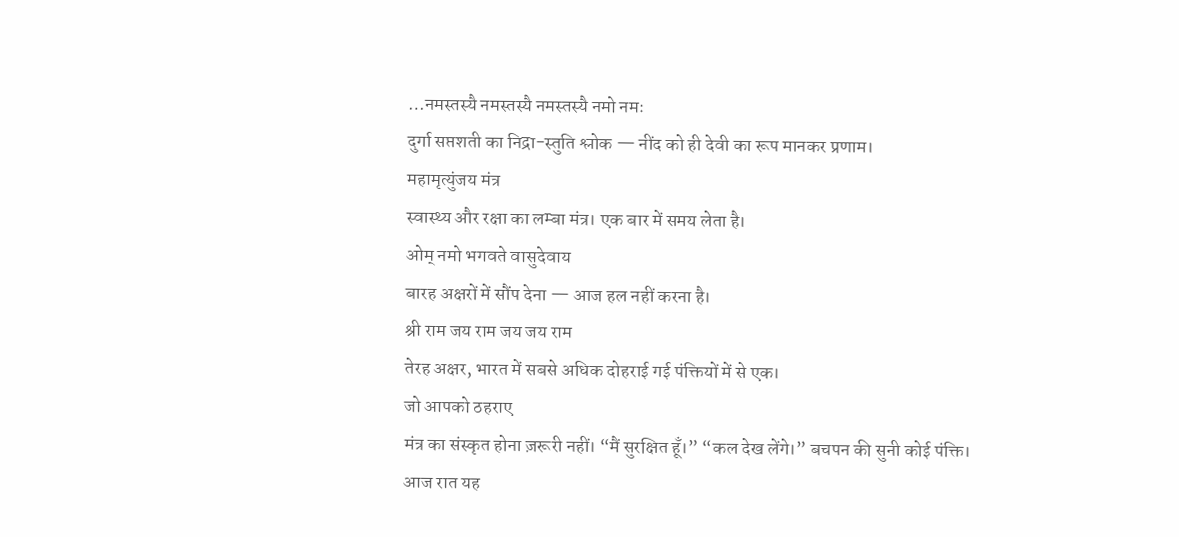…नमस्तस्यै नमस्तस्यै नमस्तस्यै नमो नमः
दुर्गा सप्तशती का निद्रा-स्तुति श्लोक — नींद को ही देवी का रूप मानकर प्रणाम।
महामृत्युंजय मंत्र
स्वास्थ्य और रक्षा का लम्बा मंत्र। एक बार में समय लेता है।
ओम् नमो भगवते वासुदेवाय
बारह अक्षरों में सौंप देना — आज हल नहीं करना है।
श्री राम जय राम जय जय राम
तेरह अक्षर, भारत में सबसे अधिक दोहराई गई पंक्तियों में से एक।
जो आपको ठहराए
मंत्र का संस्कृत होना ज़रूरी नहीं। “मैं सुरक्षित हूँ।” “कल देख लेंगे।” बचपन की सुनी कोई पंक्ति।
आज रात यह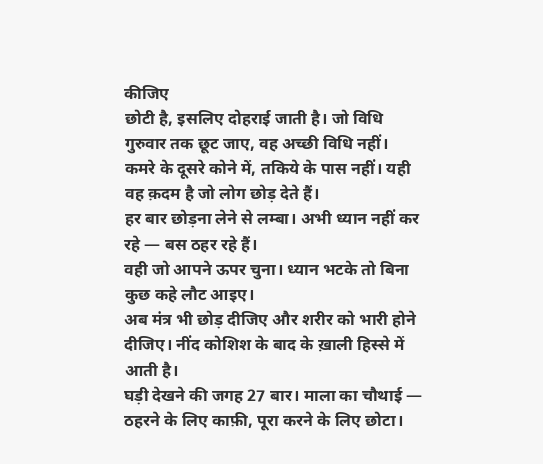कीजिए
छोटी है, इसलिए दोहराई जाती है। जो विधि गुरुवार तक छूट जाए, वह अच्छी विधि नहीं।
कमरे के दूसरे कोने में, तकिये के पास नहीं। यही वह क़दम है जो लोग छोड़ देते हैं।
हर बार छोड़ना लेने से लम्बा। अभी ध्यान नहीं कर रहे — बस ठहर रहे हैं।
वही जो आपने ऊपर चुना। ध्यान भटके तो बिना कुछ कहे लौट आइए।
अब मंत्र भी छोड़ दीजिए और शरीर को भारी होने दीजिए। नींद कोशिश के बाद के ख़ाली हिस्से में आती है।
घड़ी देखने की जगह 27 बार। माला का चौथाई — ठहरने के लिए काफ़ी, पूरा करने के लिए छोटा।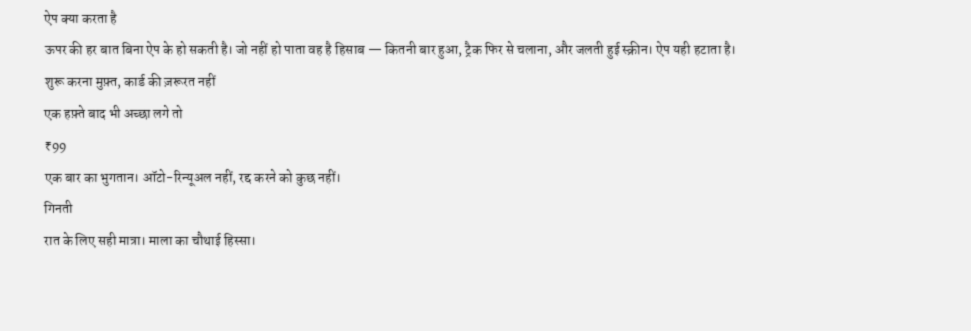ऐप क्या करता है
ऊपर की हर बात बिना ऐप के हो सकती है। जो नहीं हो पाता वह है हिसाब — कितनी बार हुआ, ट्रैक फिर से चलाना, और जलती हुई स्क्रीन। ऐप यही हटाता है।
शुरू करना मुफ़्त, कार्ड की ज़रूरत नहीं
एक हफ़्ते बाद भी अच्छा लगे तो
₹99
एक बार का भुगतान। ऑटो-रिन्यूअल नहीं, रद्द करने को कुछ नहीं।
गिनती
रात के लिए सही मात्रा। माला का चौथाई हिस्सा।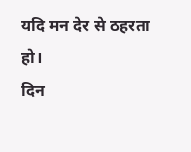यदि मन देर से ठहरता हो।
दिन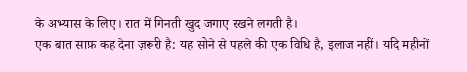के अभ्यास के लिए। रात में गिनती खुद जगाए रखने लगती है।
एक बात साफ़ कह देना ज़रूरी है: यह सोने से पहले की एक विधि है, इलाज नहीं। यदि महीनों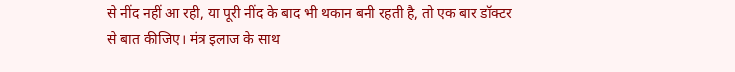से नींद नहीं आ रही, या पूरी नींद के बाद भी थकान बनी रहती है, तो एक बार डॉक्टर से बात कीजिए। मंत्र इलाज के साथ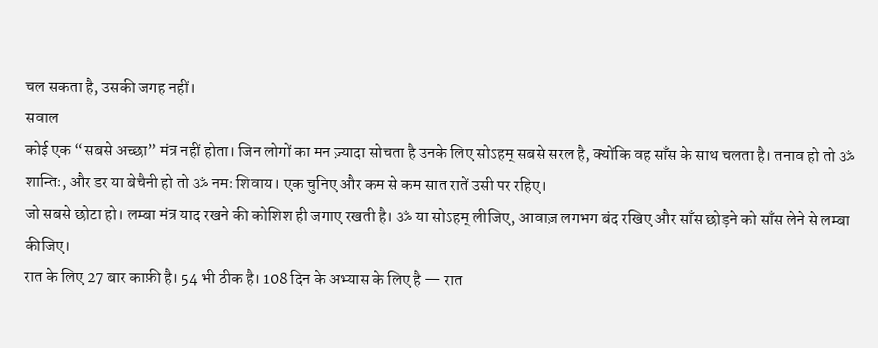चल सकता है, उसकी जगह नहीं।
सवाल
कोई एक “सबसे अच्छा” मंत्र नहीं होता। जिन लोगों का मन ज़्यादा सोचता है उनके लिए सोऽहम् सबसे सरल है, क्योंकि वह साँस के साथ चलता है। तनाव हो तो ॐ शान्तिः, और डर या बेचैनी हो तो ॐ नमः शिवाय। एक चुनिए और कम से कम सात रातें उसी पर रहिए।
जो सबसे छोटा हो। लम्बा मंत्र याद रखने की कोशिश ही जगाए रखती है। ॐ या सोऽहम् लीजिए, आवाज़ लगभग बंद रखिए और साँस छोड़ने को साँस लेने से लम्बा कीजिए।
रात के लिए 27 बार काफ़ी है। 54 भी ठीक है। 108 दिन के अभ्यास के लिए है — रात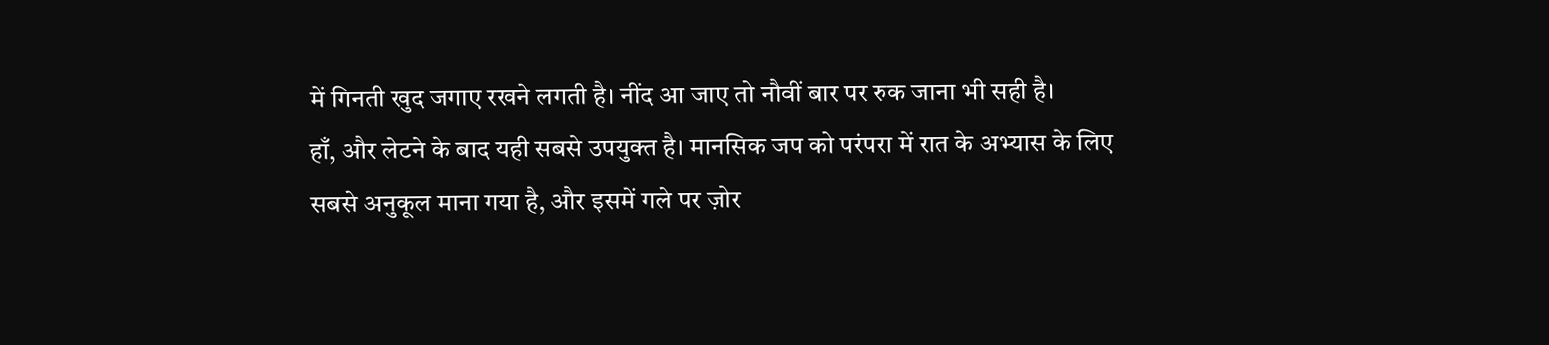में गिनती खुद जगाए रखने लगती है। नींद आ जाए तो नौवीं बार पर रुक जाना भी सही है।
हाँ, और लेटने के बाद यही सबसे उपयुक्त है। मानसिक जप को परंपरा में रात के अभ्यास के लिए सबसे अनुकूल माना गया है, और इसमें गले पर ज़ोर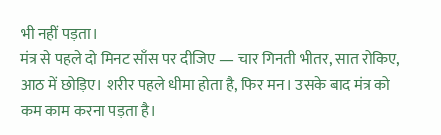भी नहीं पड़ता।
मंत्र से पहले दो मिनट साँस पर दीजिए — चार गिनती भीतर, सात रोकिए, आठ में छोड़िए। शरीर पहले धीमा होता है, फिर मन। उसके बाद मंत्र को कम काम करना पड़ता है।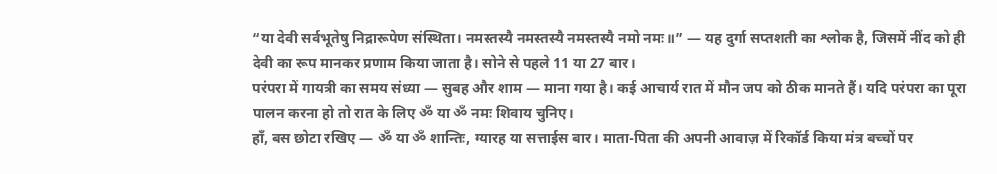“या देवी सर्वभूतेषु निद्रारूपेण संस्थिता। नमस्तस्यै नमस्तस्यै नमस्तस्यै नमो नमः॥” — यह दुर्गा सप्तशती का श्लोक है, जिसमें नींद को ही देवी का रूप मानकर प्रणाम किया जाता है। सोने से पहले 11 या 27 बार।
परंपरा में गायत्री का समय संध्या — सुबह और शाम — माना गया है। कई आचार्य रात में मौन जप को ठीक मानते हैं। यदि परंपरा का पूरा पालन करना हो तो रात के लिए ॐ या ॐ नमः शिवाय चुनिए।
हाँ, बस छोटा रखिए — ॐ या ॐ शान्तिः, ग्यारह या सत्ताईस बार। माता-पिता की अपनी आवाज़ में रिकॉर्ड किया मंत्र बच्चों पर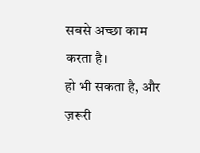सबसे अच्छा काम करता है।
हो भी सकता है, और ज़रूरी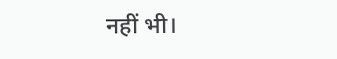नहीं भी।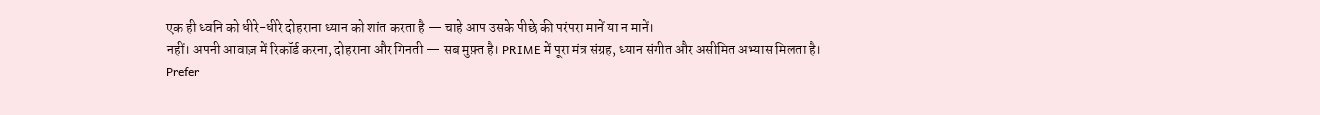एक ही ध्वनि को धीरे-धीरे दोहराना ध्यान को शांत करता है — चाहे आप उसके पीछे की परंपरा मानें या न मानें।
नहीं। अपनी आवाज़ में रिकॉर्ड करना, दोहराना और गिनती — सब मुफ़्त है। PRIME में पूरा मंत्र संग्रह, ध्यान संगीत और असीमित अभ्यास मिलता है।
Prefer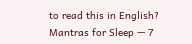to read this in English? Mantras for Sleep — 7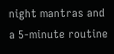night mantras and a 5-minute routine